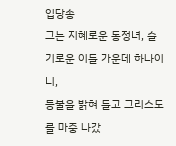입당송
그는 지혜로운 동정녀, 슬기로운 이들 가운데 하나이니,
등불을 밝혀 들고 그리스도를 마중 나갔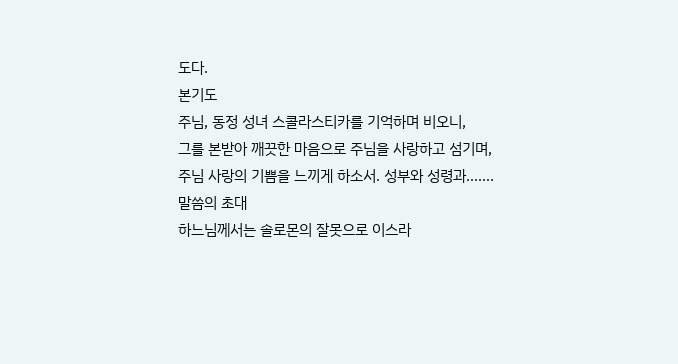도다.
본기도
주님, 동정 성녀 스콜라스티카를 기억하며 비오니,
그를 본받아 깨끗한 마음으로 주님을 사랑하고 섬기며,
주님 사랑의 기쁨을 느끼게 하소서. 성부와 성령과…….
말씀의 초대
하느님께서는 솔로몬의 잘못으로 이스라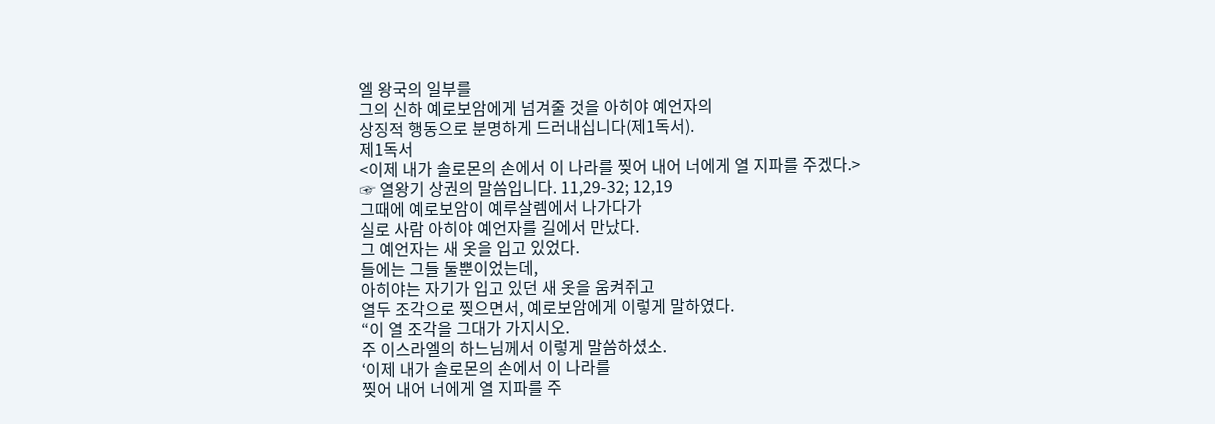엘 왕국의 일부를
그의 신하 예로보암에게 넘겨줄 것을 아히야 예언자의
상징적 행동으로 분명하게 드러내십니다(제1독서).
제1독서
<이제 내가 솔로몬의 손에서 이 나라를 찢어 내어 너에게 열 지파를 주겠다.>
☞ 열왕기 상권의 말씀입니다. 11,29-32; 12,19
그때에 예로보암이 예루살렘에서 나가다가
실로 사람 아히야 예언자를 길에서 만났다.
그 예언자는 새 옷을 입고 있었다.
들에는 그들 둘뿐이었는데,
아히야는 자기가 입고 있던 새 옷을 움켜쥐고
열두 조각으로 찢으면서, 예로보암에게 이렇게 말하였다.
“이 열 조각을 그대가 가지시오.
주 이스라엘의 하느님께서 이렇게 말씀하셨소.
‘이제 내가 솔로몬의 손에서 이 나라를
찢어 내어 너에게 열 지파를 주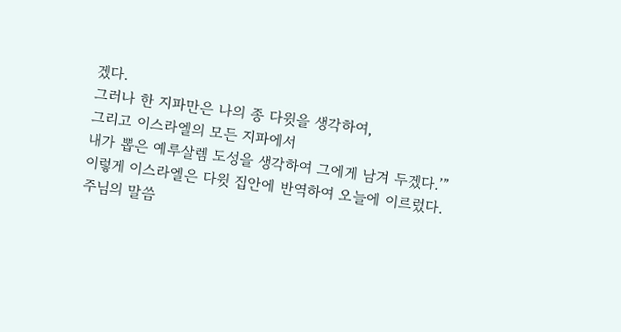겠다.
그러나 한 지파만은 나의 종 다윗을 생각하여,
그리고 이스라엘의 모든 지파에서
내가 뽑은 예루살렘 도성을 생각하여 그에게 남겨 두겠다.’”
이렇게 이스라엘은 다윗 집안에 반역하여 오늘에 이르렀다.
주님의 말씀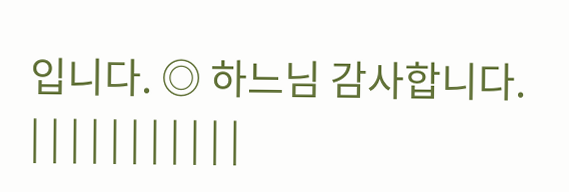입니다. ◎ 하느님 감사합니다.
| | | | | | | | | | |